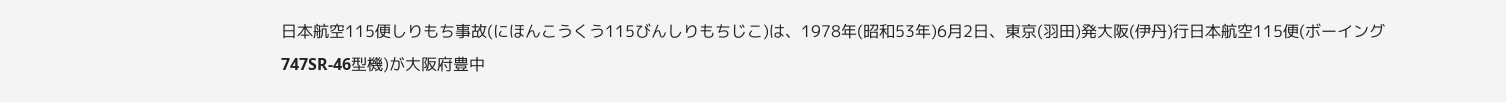日本航空115便しりもち事故(にほんこうくう115びんしりもちじこ)は、1978年(昭和53年)6月2日、東京(羽田)発大阪(伊丹)行日本航空115便(ボーイング747SR-46型機)が大阪府豊中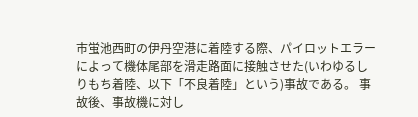市蛍池西町の伊丹空港に着陸する際、パイロットエラーによって機体尾部を滑走路面に接触させた(いわゆるしりもち着陸、以下「不良着陸」という)事故である。 事故後、事故機に対し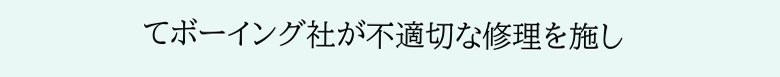てボーイング社が不適切な修理を施し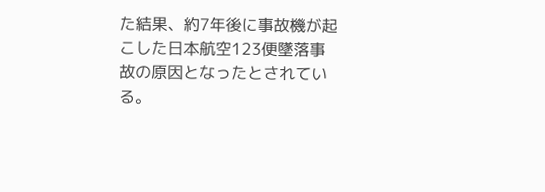た結果、約7年後に事故機が起こした日本航空123便墜落事故の原因となったとされている。